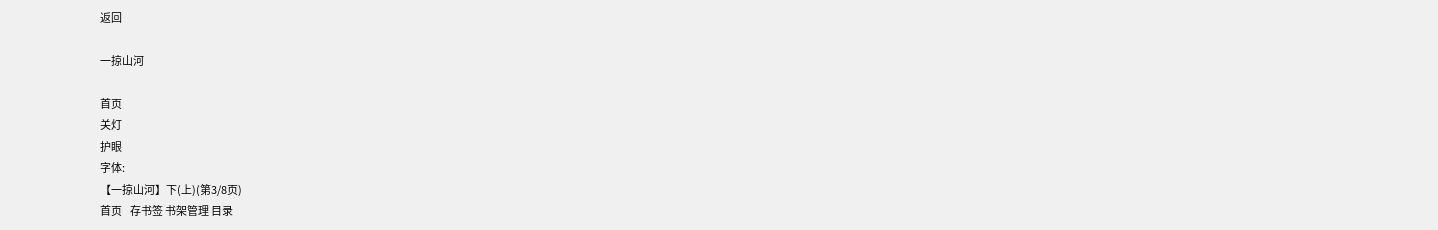返回

一掠山河

首页
关灯
护眼
字体:
【一掠山河】下(上)(第3/8页)
首页    存书签 书架管理 目录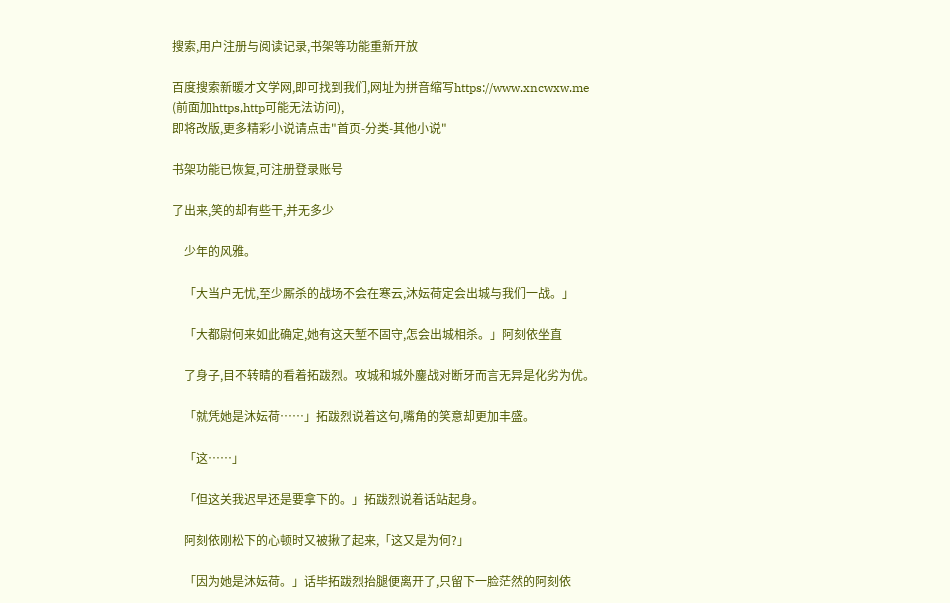搜索,用户注册与阅读记录,书架等功能重新开放

百度搜索新暖才文学网,即可找到我们,网址为拼音缩写https://www.xncwxw.me
(前面加https,http可能无法访问),
即将改版,更多精彩小说请点击"首页-分类-其他小说"

书架功能已恢复,可注册登录账号

了出来,笑的却有些干,并无多少

    少年的风雅。

    「大当户无忧,至少厮杀的战场不会在寒云,沐妘荷定会出城与我们一战。」

    「大都尉何来如此确定,她有这天堑不固守,怎会出城相杀。」阿刻依坐直

    了身子,目不转睛的看着拓跋烈。攻城和城外鏖战对断牙而言无异是化劣为优。

    「就凭她是沐妘荷……」拓跋烈说着这句,嘴角的笑意却更加丰盛。

    「这……」

    「但这关我迟早还是要拿下的。」拓跋烈说着话站起身。

    阿刻依刚松下的心顿时又被揪了起来,「这又是为何?」

    「因为她是沐妘荷。」话毕拓跋烈抬腿便离开了,只留下一脸茫然的阿刻依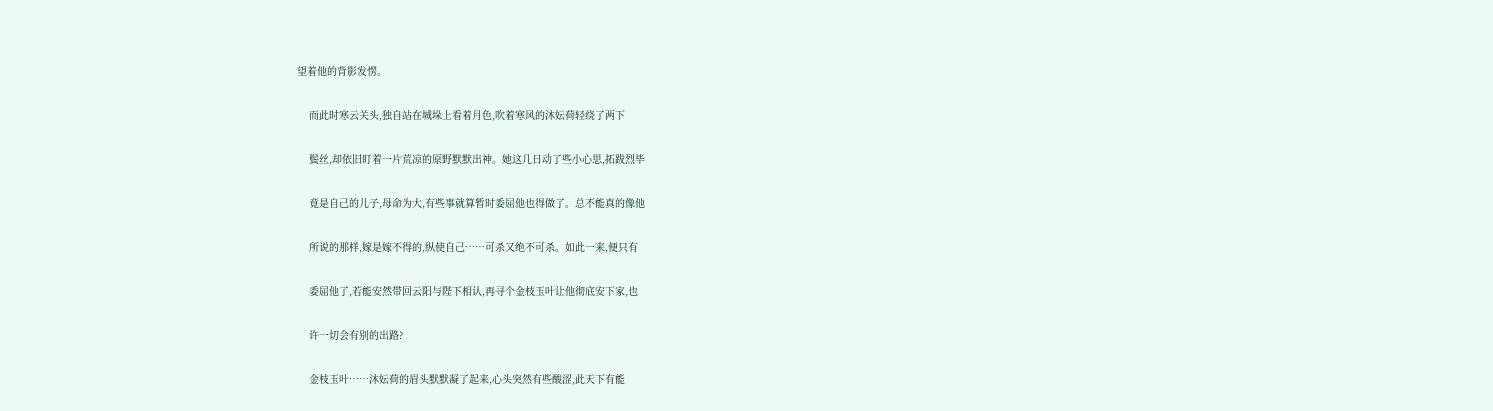望着他的背影发愣。

    而此时寒云关头,独自站在城垛上看着月色,吹着寒风的沐妘荷轻绕了两下

    鬓丝,却依旧盯着一片荒凉的原野默默出神。她这几日动了些小心思,拓跋烈毕

    竟是自己的儿子,母命为大,有些事就算暂时委屈他也得做了。总不能真的像他

    所说的那样,嫁是嫁不得的,纵使自己……可杀又绝不可杀。如此一来,便只有

    委屈他了,若能安然带回云阳与陛下相认,再寻个金枝玉叶让他彻底安下家,也

    许一切会有别的出路?

    金枝玉叶……沐妘荷的眉头默默凝了起来,心头突然有些酸涩,此天下有能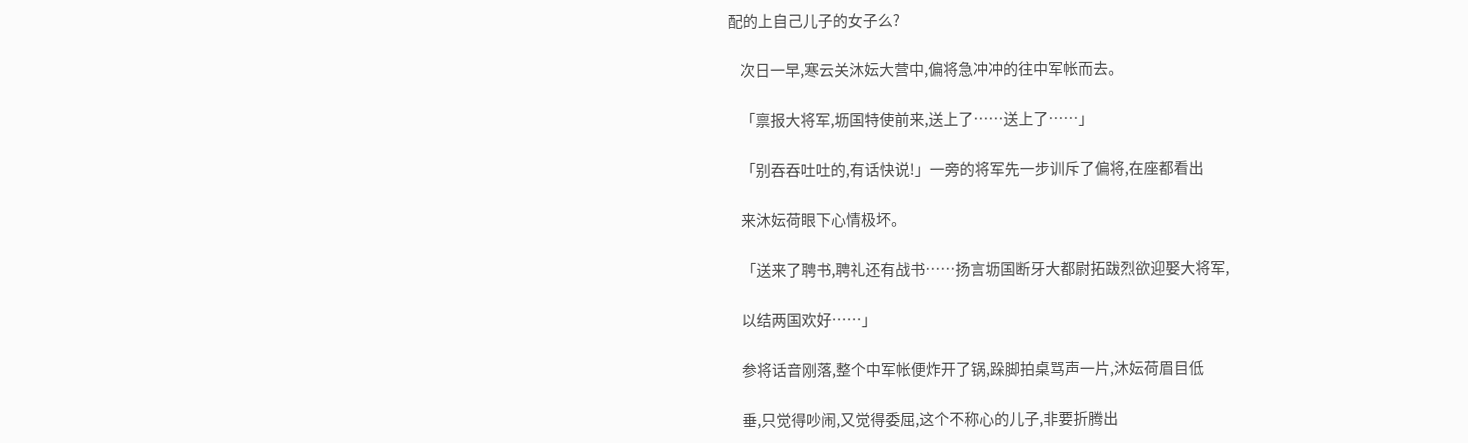配的上自己儿子的女子么?

    次日一早,寒云关沐妘大营中,偏将急冲冲的往中军帐而去。

    「禀报大将军,坜国特使前来,送上了……送上了……」

    「别吞吞吐吐的,有话快说!」一旁的将军先一步训斥了偏将,在座都看出

    来沐妘荷眼下心情极坏。

    「送来了聘书,聘礼还有战书……扬言坜国断牙大都尉拓跋烈欲迎娶大将军,

    以结两国欢好……」

    参将话音刚落,整个中军帐便炸开了锅,跺脚拍桌骂声一片,沐妘荷眉目低

    垂,只觉得吵闹,又觉得委屈,这个不称心的儿子,非要折腾出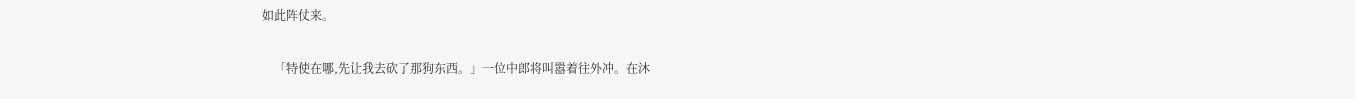如此阵仗来。

    「特使在哪,先让我去砍了那狗东西。」一位中郎将叫嚣着往外冲。在沐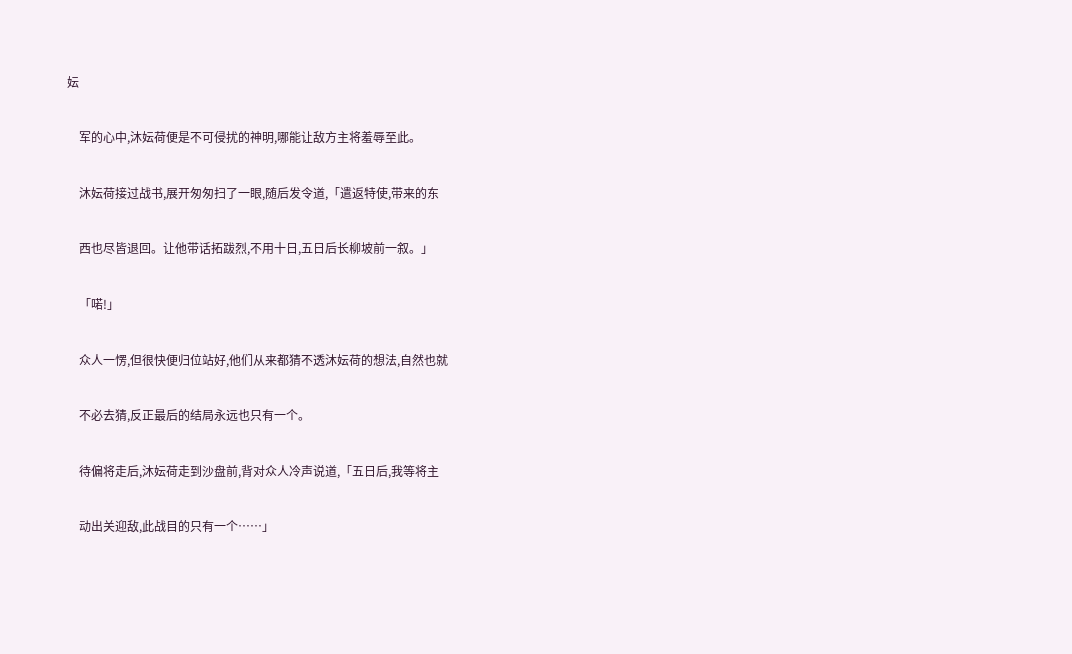妘

    军的心中,沐妘荷便是不可侵扰的神明,哪能让敌方主将羞辱至此。

    沐妘荷接过战书,展开匆匆扫了一眼,随后发令道,「遣返特使,带来的东

    西也尽皆退回。让他带话拓跋烈,不用十日,五日后长柳坡前一叙。」

    「喏!」

    众人一愣,但很快便归位站好,他们从来都猜不透沐妘荷的想法,自然也就

    不必去猜,反正最后的结局永远也只有一个。

    待偏将走后,沐妘荷走到沙盘前,背对众人冷声说道,「五日后,我等将主

    动出关迎敌,此战目的只有一个……」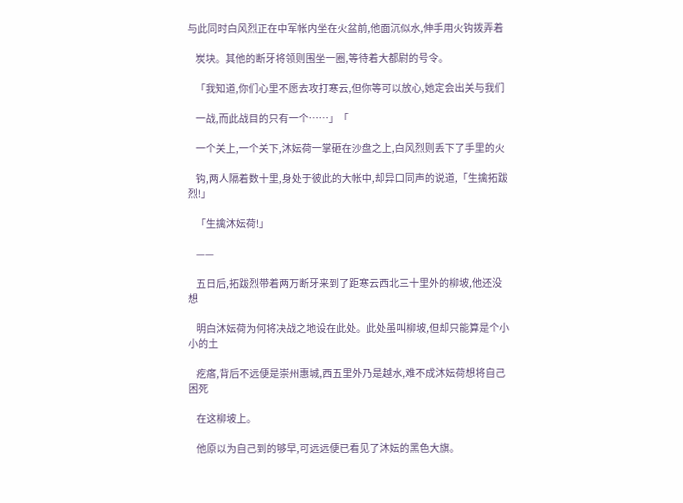与此同时白风烈正在中军帐内坐在火盆前,他面沉似水,伸手用火钩拨弄着

    炭块。其他的断牙将领则围坐一圈,等待着大都尉的号令。

    「我知道,你们心里不愿去攻打寒云,但你等可以放心,她定会出关与我们

    一战,而此战目的只有一个……」「

    一个关上,一个关下,沐妘荷一掌砸在沙盘之上,白风烈则丢下了手里的火

    钩,两人隔着数十里,身处于彼此的大帐中,却异口同声的说道,「生擒拓跋烈!」

    「生擒沐妘荷!」

    ——

    五日后,拓跋烈带着两万断牙来到了距寒云西北三十里外的柳坡,他还没想

    明白沐妘荷为何将决战之地设在此处。此处虽叫柳坡,但却只能算是个小小的土

    疙瘩,背后不远便是崇州惠城,西五里外乃是越水,难不成沐妘荷想将自己困死

    在这柳坡上。

    他原以为自己到的够早,可远远便已看见了沐妘的黑色大旗。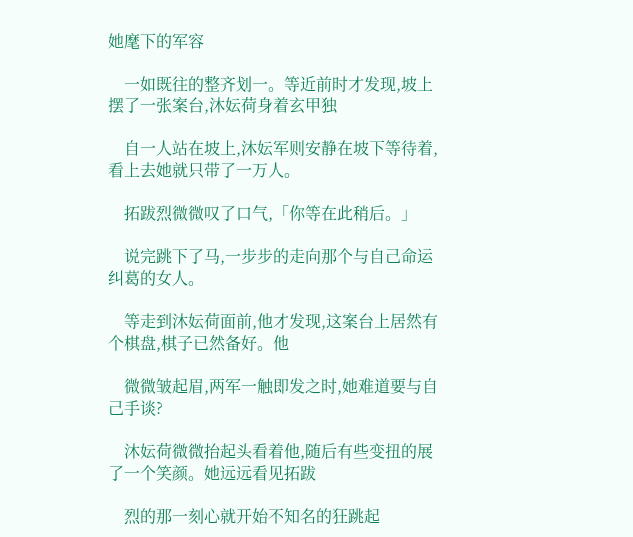她麾下的军容

    一如既往的整齐划一。等近前时才发现,坡上摆了一张案台,沐妘荷身着玄甲独

    自一人站在坡上,沐妘军则安静在坡下等待着,看上去她就只带了一万人。

    拓跋烈微微叹了口气,「你等在此稍后。」

    说完跳下了马,一步步的走向那个与自己命运纠葛的女人。

    等走到沐妘荷面前,他才发现,这案台上居然有个棋盘,棋子已然备好。他

    微微皱起眉,两军一触即发之时,她难道要与自己手谈?

    沐妘荷微微抬起头看着他,随后有些变扭的展了一个笑颜。她远远看见拓跋

    烈的那一刻心就开始不知名的狂跳起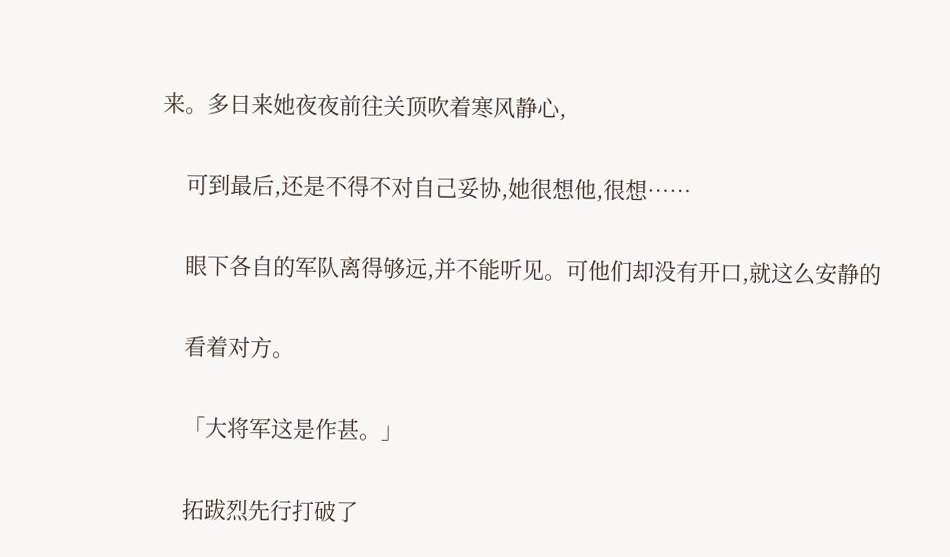来。多日来她夜夜前往关顶吹着寒风静心,

    可到最后,还是不得不对自己妥协,她很想他,很想……

    眼下各自的军队离得够远,并不能听见。可他们却没有开口,就这么安静的

    看着对方。

    「大将军这是作甚。」

    拓跋烈先行打破了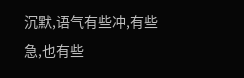沉默,语气有些冲,有些急,也有些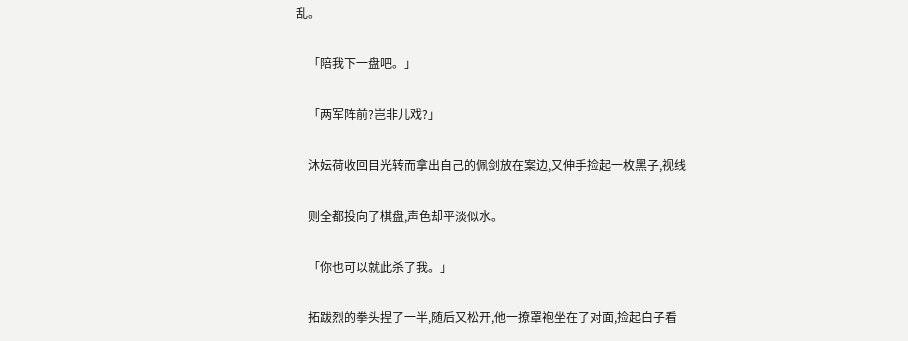乱。

    「陪我下一盘吧。」

    「两军阵前?岂非儿戏?」

    沐妘荷收回目光转而拿出自己的佩剑放在案边,又伸手捡起一枚黑子,视线

    则全都投向了棋盘,声色却平淡似水。

    「你也可以就此杀了我。」

    拓跋烈的拳头捏了一半,随后又松开,他一撩罩袍坐在了对面,捡起白子看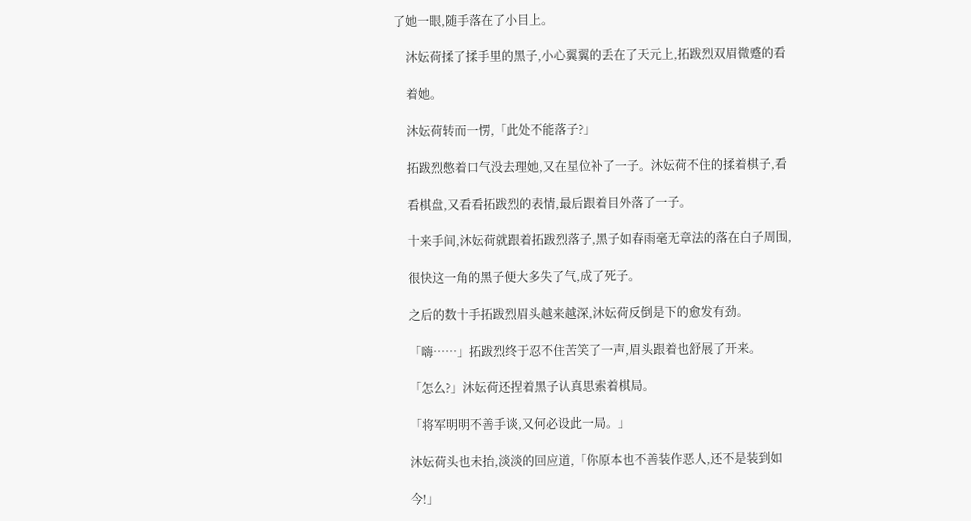了她一眼,随手落在了小目上。

    沐妘荷揉了揉手里的黑子,小心翼翼的丢在了天元上,拓跋烈双眉微蹙的看

    着她。

    沐妘荷转而一愣,「此处不能落子?」

    拓跋烈憋着口气没去理她,又在星位补了一子。沐妘荷不住的揉着棋子,看

    看棋盘,又看看拓跋烈的表情,最后跟着目外落了一子。

    十来手间,沐妘荷就跟着拓跋烈落子,黑子如春雨毫无章法的落在白子周围,

    很快这一角的黑子便大多失了气,成了死子。

    之后的数十手拓跋烈眉头越来越深,沐妘荷反倒是下的愈发有劲。

    「嗨……」拓跋烈终于忍不住苦笑了一声,眉头跟着也舒展了开来。

    「怎么?」沐妘荷还捏着黑子认真思索着棋局。

    「将军明明不善手谈,又何必设此一局。」

    沐妘荷头也未抬,淡淡的回应道,「你原本也不善装作恶人,还不是装到如

    今!」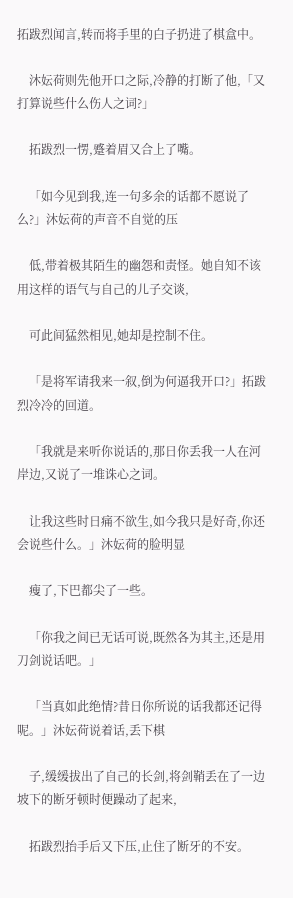拓跋烈闻言,转而将手里的白子扔进了棋盒中。

    沐妘荷则先他开口之际,冷静的打断了他,「又打算说些什么伤人之词?」

    拓跋烈一愣,蹙着眉又合上了嘴。

    「如今见到我,连一句多余的话都不愿说了么?」沐妘荷的声音不自觉的压

    低,带着极其陌生的幽怨和责怪。她自知不该用这样的语气与自己的儿子交谈,

    可此间猛然相见,她却是控制不住。

    「是将军请我来一叙,倒为何逼我开口?」拓跋烈冷冷的回道。

    「我就是来听你说话的,那日你丢我一人在河岸边,又说了一堆诛心之词。

    让我这些时日痛不欲生,如今我只是好奇,你还会说些什么。」沐妘荷的脸明显

    瘦了,下巴都尖了一些。

    「你我之间已无话可说,既然各为其主,还是用刀剑说话吧。」

    「当真如此绝情?昔日你所说的话我都还记得呢。」沐妘荷说着话,丢下棋

    子,缓缓拔出了自己的长剑,将剑鞘丢在了一边坡下的断牙顿时便躁动了起来,

    拓跋烈抬手后又下压,止住了断牙的不安。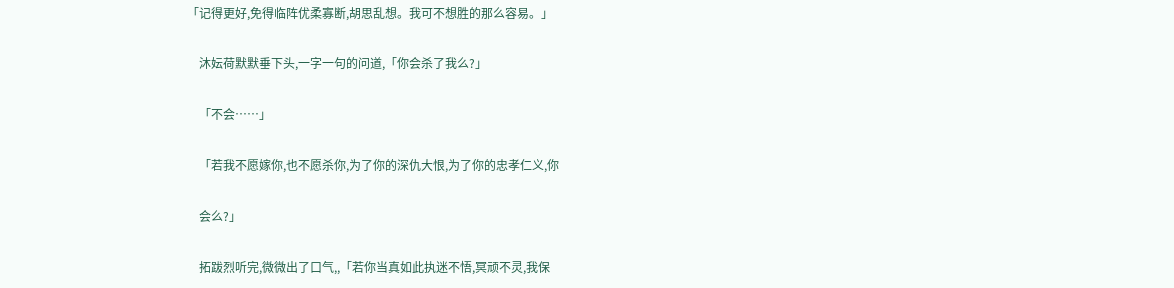「记得更好,免得临阵优柔寡断,胡思乱想。我可不想胜的那么容易。」

    沐妘荷默默垂下头,一字一句的问道,「你会杀了我么?」

    「不会……」

    「若我不愿嫁你,也不愿杀你,为了你的深仇大恨,为了你的忠孝仁义,你

    会么?」

    拓跋烈听完,微微出了口气,,「若你当真如此执迷不悟,冥顽不灵,我保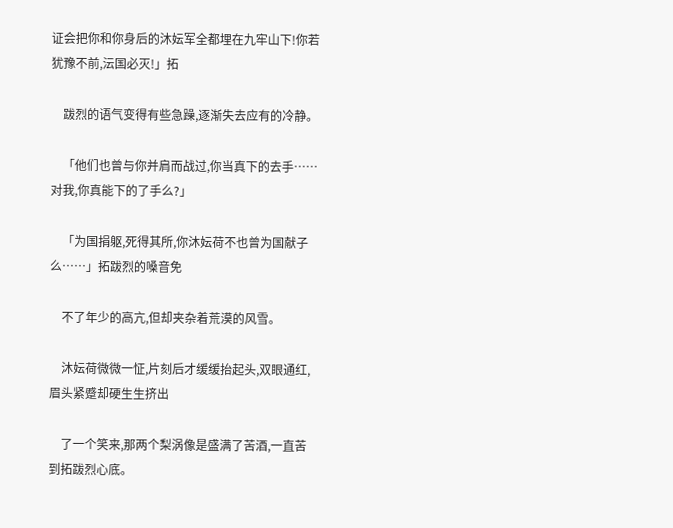证会把你和你身后的沐妘军全都埋在九牢山下!你若犹豫不前,沄国必灭!」拓

    跋烈的语气变得有些急躁,逐渐失去应有的冷静。

    「他们也曾与你并肩而战过,你当真下的去手……对我,你真能下的了手么?」

    「为国捐躯,死得其所,你沐妘荷不也曾为国献子么……」拓跋烈的嗓音免

    不了年少的高亢,但却夹杂着荒漠的风雪。

    沐妘荷微微一怔,片刻后才缓缓抬起头,双眼通红,眉头紧蹙却硬生生挤出

    了一个笑来,那两个梨涡像是盛满了苦酒,一直苦到拓跋烈心底。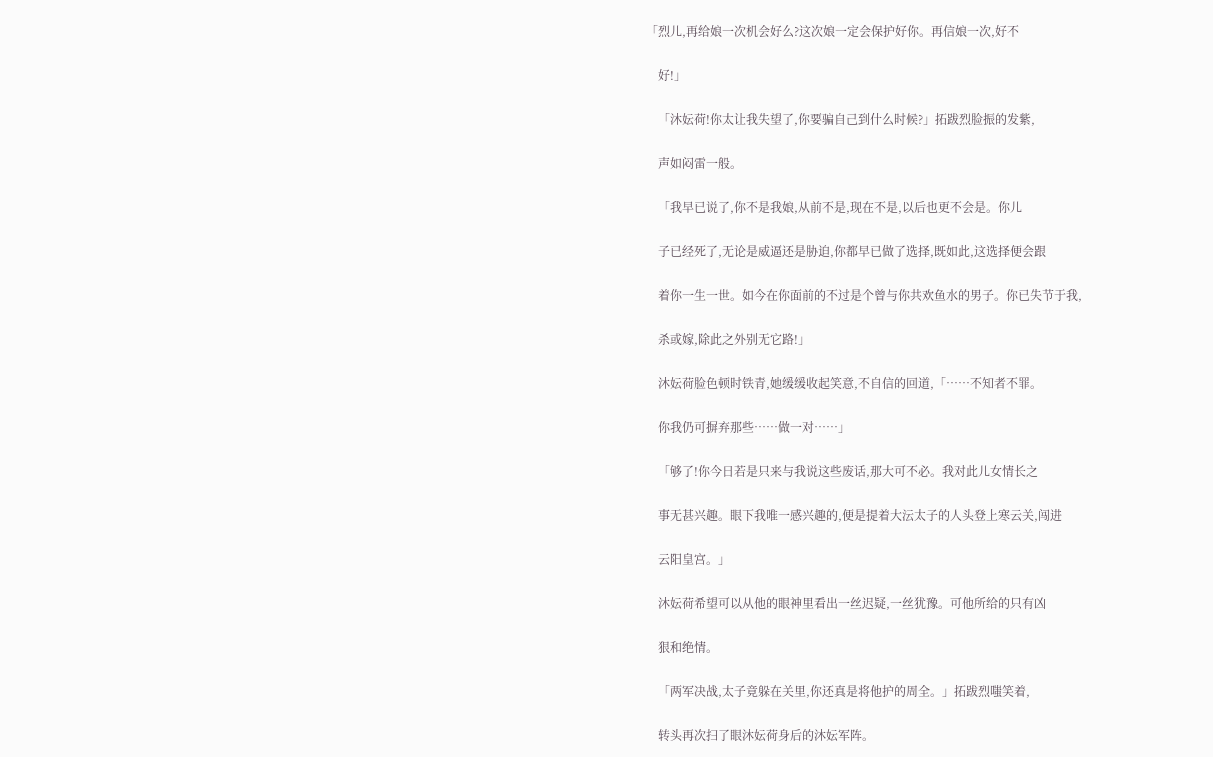「烈儿,再给娘一次机会好么?这次娘一定会保护好你。再信娘一次,好不

    好!」

    「沐妘荷!你太让我失望了,你要骗自己到什么时候?」拓跋烈脸振的发紫,

    声如闷雷一般。

    「我早已说了,你不是我娘,从前不是,现在不是,以后也更不会是。你儿

    子已经死了,无论是威逼还是胁迫,你都早已做了选择,既如此,这选择便会跟

    着你一生一世。如今在你面前的不过是个曾与你共欢鱼水的男子。你已失节于我,

    杀或嫁,除此之外别无它路!」

    沐妘荷脸色顿时铁青,她缓缓收起笑意,不自信的回道,「……不知者不罪。

    你我仍可摒弃那些……做一对……」

    「够了!你今日若是只来与我说这些废话,那大可不必。我对此儿女情长之

    事无甚兴趣。眼下我唯一感兴趣的,便是提着大沄太子的人头登上寒云关,闯进

    云阳皇宫。」

    沐妘荷希望可以从他的眼神里看出一丝迟疑,一丝犹豫。可他所给的只有凶

    狠和绝情。

    「两军决战,太子竟躲在关里,你还真是将他护的周全。」拓跋烈嗤笑着,

    转头再次扫了眼沐妘荷身后的沐妘军阵。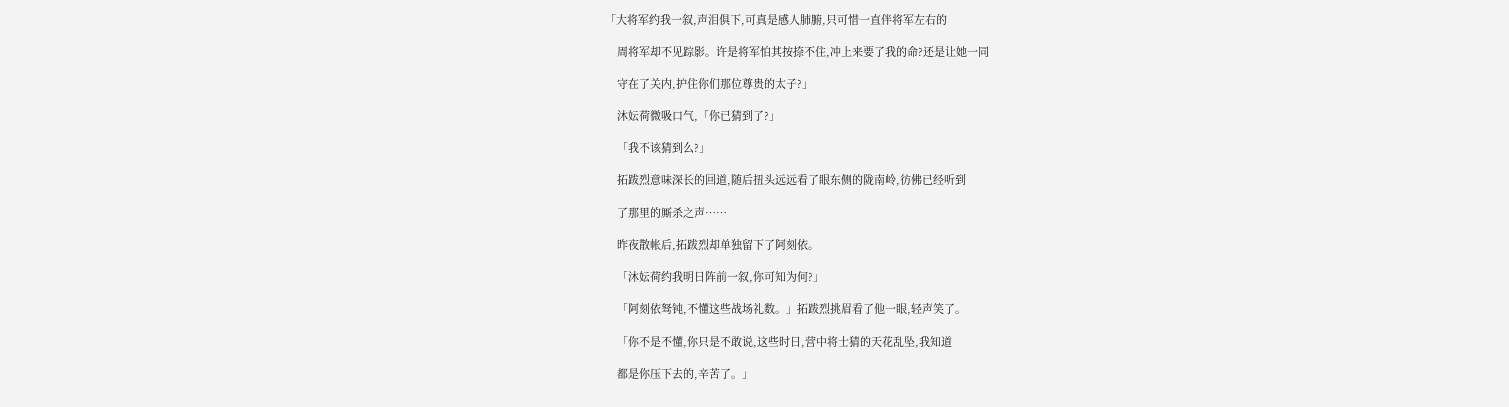「大将军约我一叙,声泪俱下,可真是感人肺腑,只可惜一直伴将军左右的

    周将军却不见踪影。许是将军怕其按捺不住,冲上来要了我的命?还是让她一同

    守在了关内,护住你们那位尊贵的太子?」

    沐妘荷微吸口气,「你已猜到了?」

    「我不该猜到么?」

    拓跋烈意味深长的回道,随后扭头远远看了眼东侧的陇南岭,彷佛已经听到

    了那里的厮杀之声……

    昨夜散帐后,拓跋烈却单独留下了阿刻依。

    「沐妘荷约我明日阵前一叙,你可知为何?」

    「阿刻依驽钝,不懂这些战场礼数。」拓跋烈挑眉看了他一眼,轻声笑了。

    「你不是不懂,你只是不敢说,这些时日,营中将士猜的天花乱坠,我知道

    都是你压下去的,辛苦了。」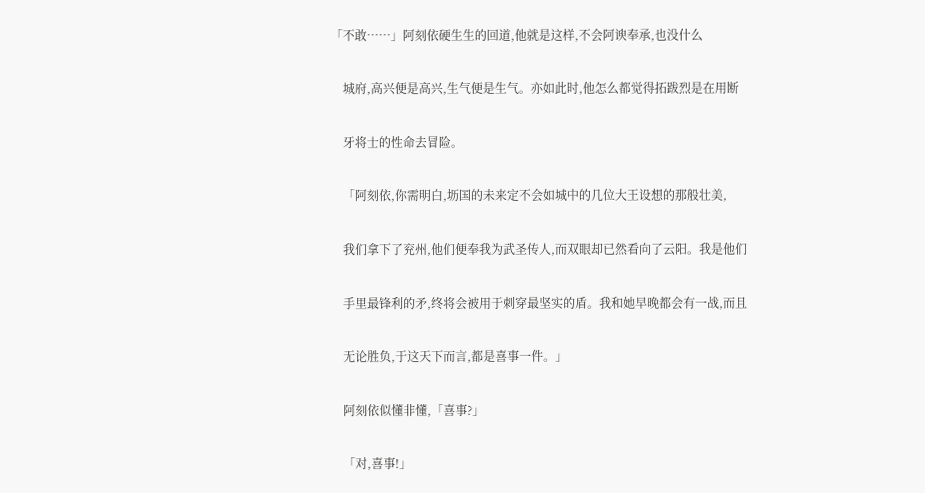「不敢……」阿刻依硬生生的回道,他就是这样,不会阿谀奉承,也没什么

    城府,高兴便是高兴,生气便是生气。亦如此时,他怎么都觉得拓跋烈是在用断

    牙将士的性命去冒险。

    「阿刻依,你需明白,坜国的未来定不会如城中的几位大王设想的那般壮美,

    我们拿下了兖州,他们便奉我为武圣传人,而双眼却已然看向了云阳。我是他们

    手里最锋利的矛,终将会被用于刺穿最坚实的盾。我和她早晚都会有一战,而且

    无论胜负,于这天下而言,都是喜事一件。」

    阿刻依似懂非懂,「喜事?」

    「对,喜事!」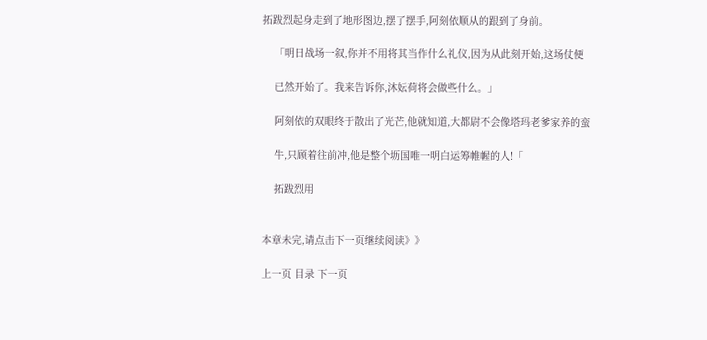拓跋烈起身走到了地形图边,摆了摆手,阿刻依顺从的跟到了身前。

    「明日战场一叙,你并不用将其当作什么礼仪,因为从此刻开始,这场仗便

    已然开始了。我来告诉你,沐妘荷将会做些什么。」

    阿刻依的双眼终于散出了光芒,他就知道,大都尉不会像塔玛老爹家养的蛮

    牛,只顾着往前冲,他是整个坜国唯一明白运筹帷幄的人!「

    拓跋烈用


本章未完,请点击下一页继续阅读》》

上一页 目录 下一页